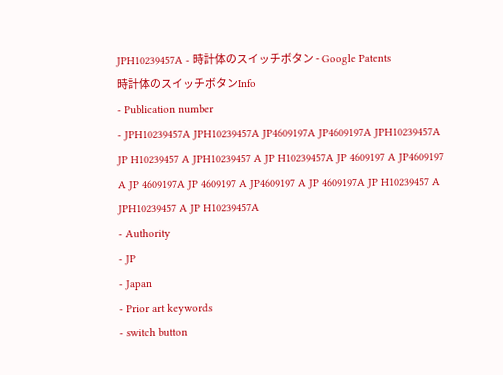JPH10239457A - 時計体のスイッチボタン - Google Patents
時計体のスイッチボタンInfo
- Publication number
- JPH10239457A JPH10239457A JP4609197A JP4609197A JPH10239457A JP H10239457 A JPH10239457 A JP H10239457A JP 4609197 A JP4609197 A JP 4609197A JP 4609197 A JP4609197 A JP 4609197A JP H10239457 A JPH10239457 A JP H10239457A
- Authority
- JP
- Japan
- Prior art keywords
- switch button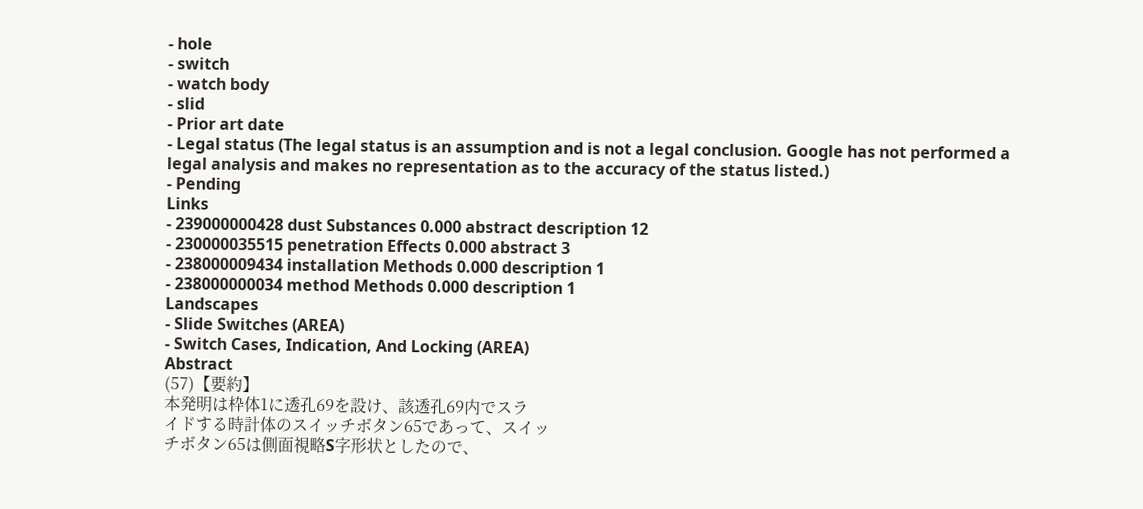- hole
- switch
- watch body
- slid
- Prior art date
- Legal status (The legal status is an assumption and is not a legal conclusion. Google has not performed a legal analysis and makes no representation as to the accuracy of the status listed.)
- Pending
Links
- 239000000428 dust Substances 0.000 abstract description 12
- 230000035515 penetration Effects 0.000 abstract 3
- 238000009434 installation Methods 0.000 description 1
- 238000000034 method Methods 0.000 description 1
Landscapes
- Slide Switches (AREA)
- Switch Cases, Indication, And Locking (AREA)
Abstract
(57)【要約】
本発明は枠体1に透孔69を設け、該透孔69内でスラ
イドする時計体のスイッチボタン65であって、スイッ
チボタン65は側面視略S字形状としたので、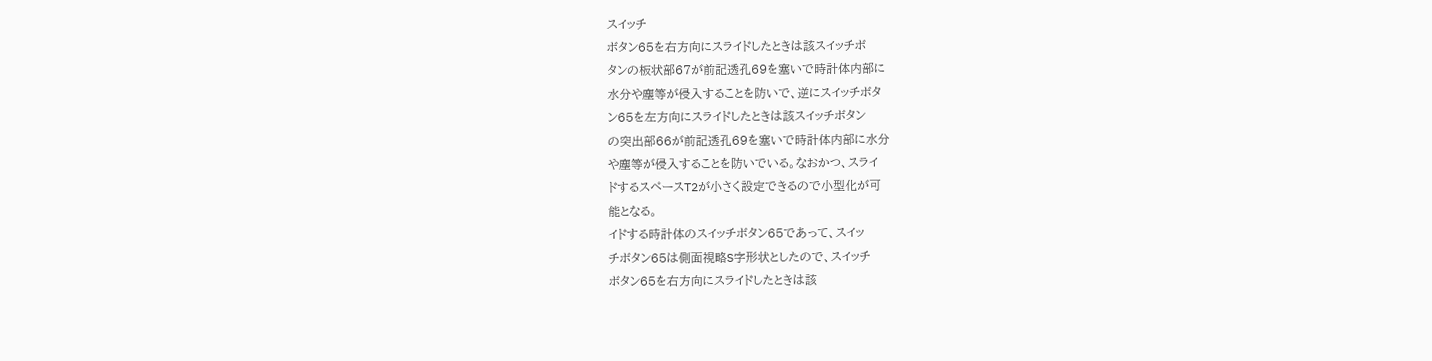スイッチ
ボタン65を右方向にスライドしたときは該スイッチボ
タンの板状部67が前記透孔69を塞いで時計体内部に
水分や塵等が侵入することを防いで、逆にスイッチボタ
ン65を左方向にスライドしたときは該スイッチボタン
の突出部66が前記透孔69を塞いで時計体内部に水分
や塵等が侵入することを防いでいる。なおかつ、スライ
ドするスペースT2が小さく設定できるので小型化が可
能となる。
イドする時計体のスイッチボタン65であって、スイッ
チボタン65は側面視略S字形状としたので、スイッチ
ボタン65を右方向にスライドしたときは該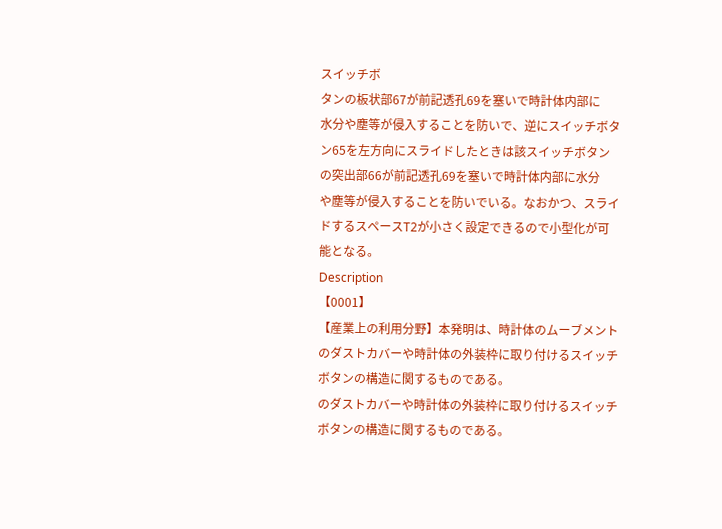スイッチボ
タンの板状部67が前記透孔69を塞いで時計体内部に
水分や塵等が侵入することを防いで、逆にスイッチボタ
ン65を左方向にスライドしたときは該スイッチボタン
の突出部66が前記透孔69を塞いで時計体内部に水分
や塵等が侵入することを防いでいる。なおかつ、スライ
ドするスペースT2が小さく設定できるので小型化が可
能となる。
Description
【0001】
【産業上の利用分野】本発明は、時計体のムーブメント
のダストカバーや時計体の外装枠に取り付けるスイッチ
ボタンの構造に関するものである。
のダストカバーや時計体の外装枠に取り付けるスイッチ
ボタンの構造に関するものである。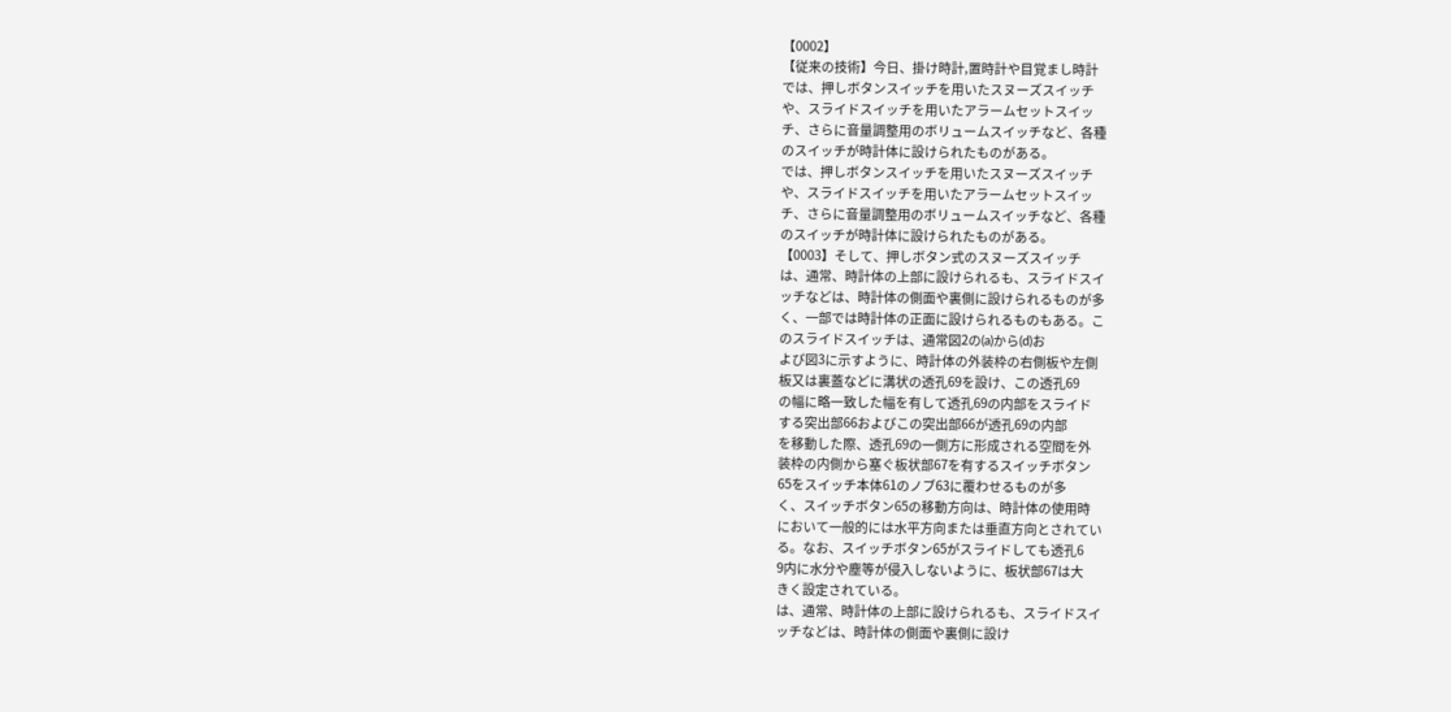【0002】
【従来の技術】今日、掛け時計,置時計や目覚まし時計
では、押しボタンスイッチを用いたスヌーズスイッチ
や、スライドスイッチを用いたアラームセットスイッ
チ、さらに音量調整用のボリュームスイッチなど、各種
のスイッチが時計体に設けられたものがある。
では、押しボタンスイッチを用いたスヌーズスイッチ
や、スライドスイッチを用いたアラームセットスイッ
チ、さらに音量調整用のボリュームスイッチなど、各種
のスイッチが時計体に設けられたものがある。
【0003】そして、押しボタン式のスヌーズスイッチ
は、通常、時計体の上部に設けられるも、スライドスイ
ッチなどは、時計体の側面や裏側に設けられるものが多
く、一部では時計体の正面に設けられるものもある。こ
のスライドスイッチは、通常図2の(a)から(d)お
よび図3に示すように、時計体の外装枠の右側板や左側
板又は裏蓋などに溝状の透孔69を設け、この透孔69
の幅に略一致した幅を有して透孔69の内部をスライド
する突出部66およびこの突出部66が透孔69の内部
を移動した際、透孔69の一側方に形成される空間を外
装枠の内側から塞ぐ板状部67を有するスイッチボタン
65をスイッチ本体61のノブ63に覆わせるものが多
く、スイッチボタン65の移動方向は、時計体の使用時
において一般的には水平方向または垂直方向とされてい
る。なお、スイッチボタン65がスライドしても透孔6
9内に水分や塵等が侵入しないように、板状部67は大
きく設定されている。
は、通常、時計体の上部に設けられるも、スライドスイ
ッチなどは、時計体の側面や裏側に設け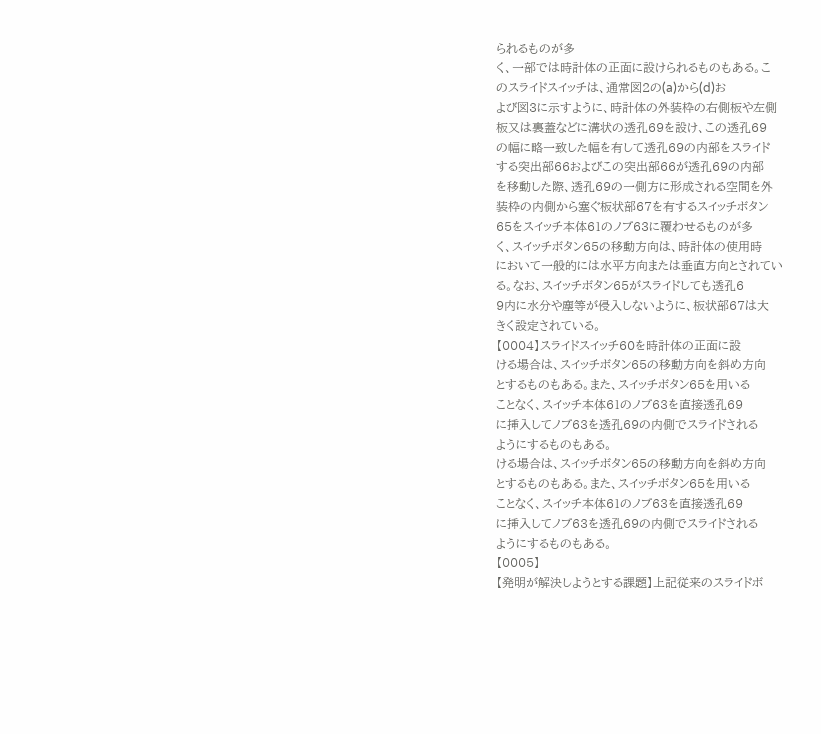られるものが多
く、一部では時計体の正面に設けられるものもある。こ
のスライドスイッチは、通常図2の(a)から(d)お
よび図3に示すように、時計体の外装枠の右側板や左側
板又は裏蓋などに溝状の透孔69を設け、この透孔69
の幅に略一致した幅を有して透孔69の内部をスライド
する突出部66およびこの突出部66が透孔69の内部
を移動した際、透孔69の一側方に形成される空間を外
装枠の内側から塞ぐ板状部67を有するスイッチボタン
65をスイッチ本体61のノブ63に覆わせるものが多
く、スイッチボタン65の移動方向は、時計体の使用時
において一般的には水平方向または垂直方向とされてい
る。なお、スイッチボタン65がスライドしても透孔6
9内に水分や塵等が侵入しないように、板状部67は大
きく設定されている。
【0004】スライドスイッチ60を時計体の正面に設
ける場合は、スイッチボタン65の移動方向を斜め方向
とするものもある。また、スイッチボタン65を用いる
ことなく、スイッチ本体61のノブ63を直接透孔69
に挿入してノブ63を透孔69の内側でスライドされる
ようにするものもある。
ける場合は、スイッチボタン65の移動方向を斜め方向
とするものもある。また、スイッチボタン65を用いる
ことなく、スイッチ本体61のノブ63を直接透孔69
に挿入してノブ63を透孔69の内側でスライドされる
ようにするものもある。
【0005】
【発明が解決しようとする課題】上記従来のスライドボ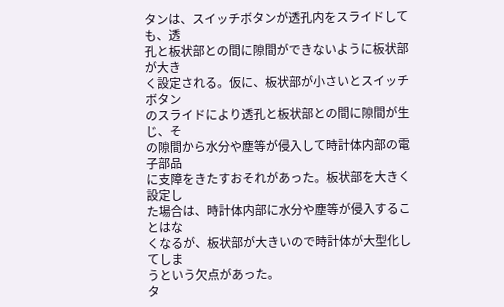タンは、スイッチボタンが透孔内をスライドしても、透
孔と板状部との間に隙間ができないように板状部が大き
く設定される。仮に、板状部が小さいとスイッチボタン
のスライドにより透孔と板状部との間に隙間が生じ、そ
の隙間から水分や塵等が侵入して時計体内部の電子部品
に支障をきたすおそれがあった。板状部を大きく設定し
た場合は、時計体内部に水分や塵等が侵入することはな
くなるが、板状部が大きいので時計体が大型化してしま
うという欠点があった。
タ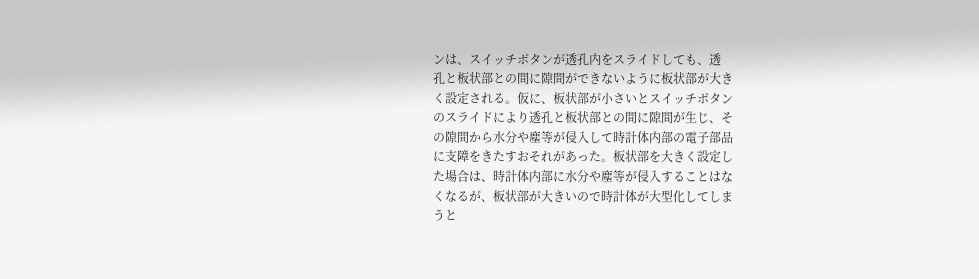ンは、スイッチボタンが透孔内をスライドしても、透
孔と板状部との間に隙間ができないように板状部が大き
く設定される。仮に、板状部が小さいとスイッチボタン
のスライドにより透孔と板状部との間に隙間が生じ、そ
の隙間から水分や塵等が侵入して時計体内部の電子部品
に支障をきたすおそれがあった。板状部を大きく設定し
た場合は、時計体内部に水分や塵等が侵入することはな
くなるが、板状部が大きいので時計体が大型化してしま
うと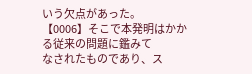いう欠点があった。
【0006】そこで本発明はかかる従来の問題に鑑みて
なされたものであり、ス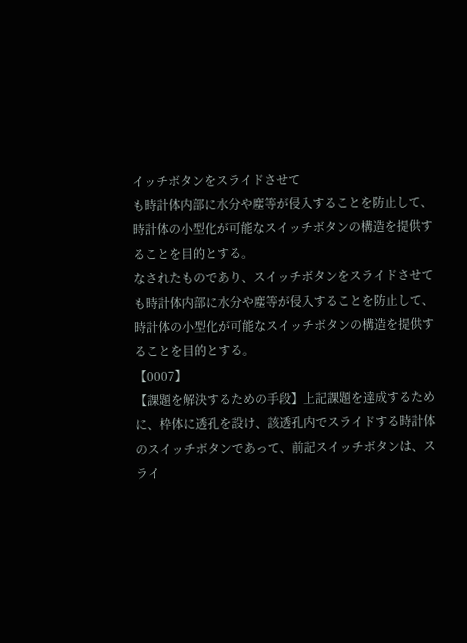イッチボタンをスライドさせて
も時計体内部に水分や塵等が侵入することを防止して、
時計体の小型化が可能なスイッチボタンの構造を提供す
ることを目的とする。
なされたものであり、スイッチボタンをスライドさせて
も時計体内部に水分や塵等が侵入することを防止して、
時計体の小型化が可能なスイッチボタンの構造を提供す
ることを目的とする。
【0007】
【課題を解決するための手段】上記課題を達成するため
に、枠体に透孔を設け、該透孔内でスライドする時計体
のスイッチボタンであって、前記スイッチボタンは、ス
ライ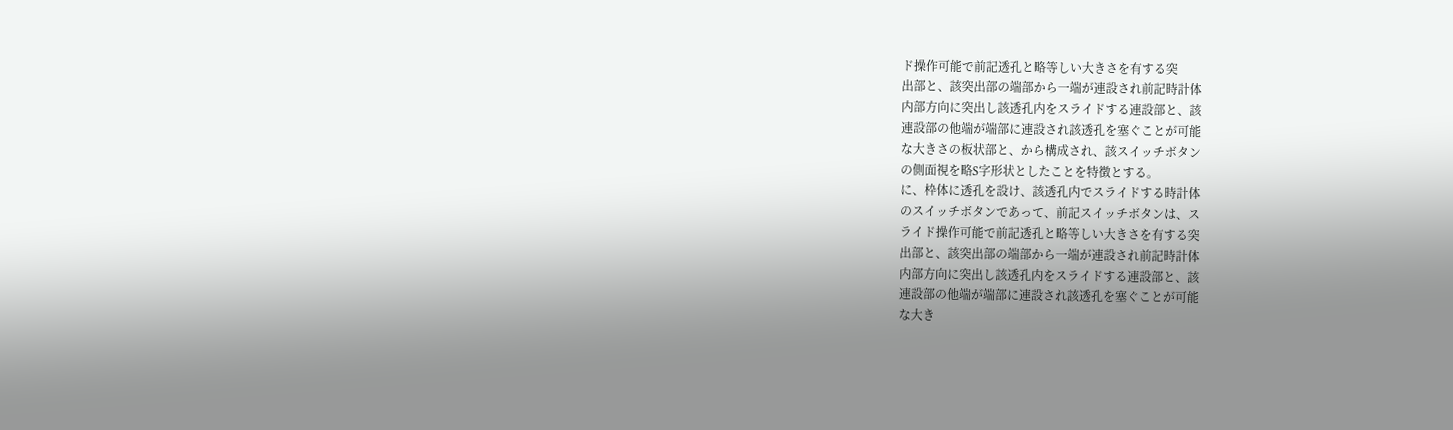ド操作可能で前記透孔と略等しい大きさを有する突
出部と、該突出部の端部から一端が連設され前記時計体
内部方向に突出し該透孔内をスライドする連設部と、該
連設部の他端が端部に連設され該透孔を塞ぐことが可能
な大きさの板状部と、から構成され、該スイッチボタン
の側面視を略S字形状としたことを特徴とする。
に、枠体に透孔を設け、該透孔内でスライドする時計体
のスイッチボタンであって、前記スイッチボタンは、ス
ライド操作可能で前記透孔と略等しい大きさを有する突
出部と、該突出部の端部から一端が連設され前記時計体
内部方向に突出し該透孔内をスライドする連設部と、該
連設部の他端が端部に連設され該透孔を塞ぐことが可能
な大き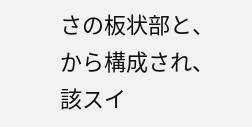さの板状部と、から構成され、該スイ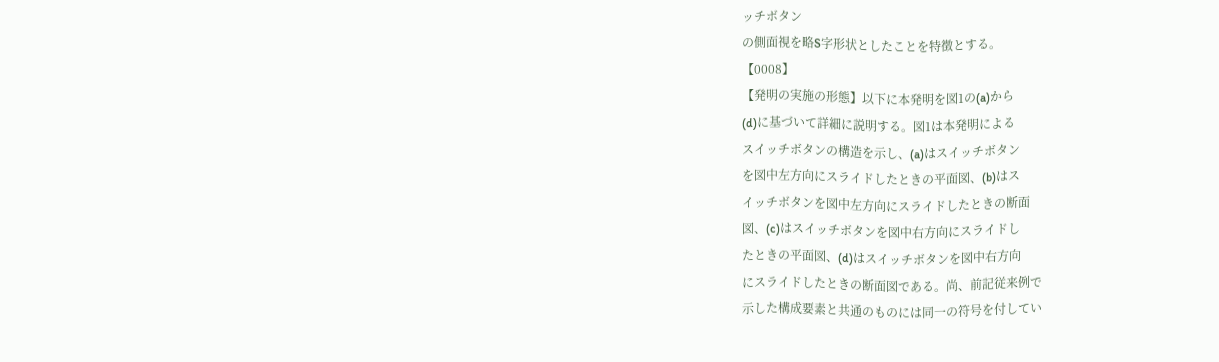ッチボタン
の側面視を略S字形状としたことを特徴とする。
【0008】
【発明の実施の形態】以下に本発明を図1の(a)から
(d)に基づいて詳細に説明する。図1は本発明による
スイッチボタンの構造を示し、(a)はスイッチボタン
を図中左方向にスライドしたときの平面図、(b)はス
イッチボタンを図中左方向にスライドしたときの断面
図、(c)はスイッチボタンを図中右方向にスライドし
たときの平面図、(d)はスイッチボタンを図中右方向
にスライドしたときの断面図である。尚、前記従来例で
示した構成要素と共通のものには同一の符号を付してい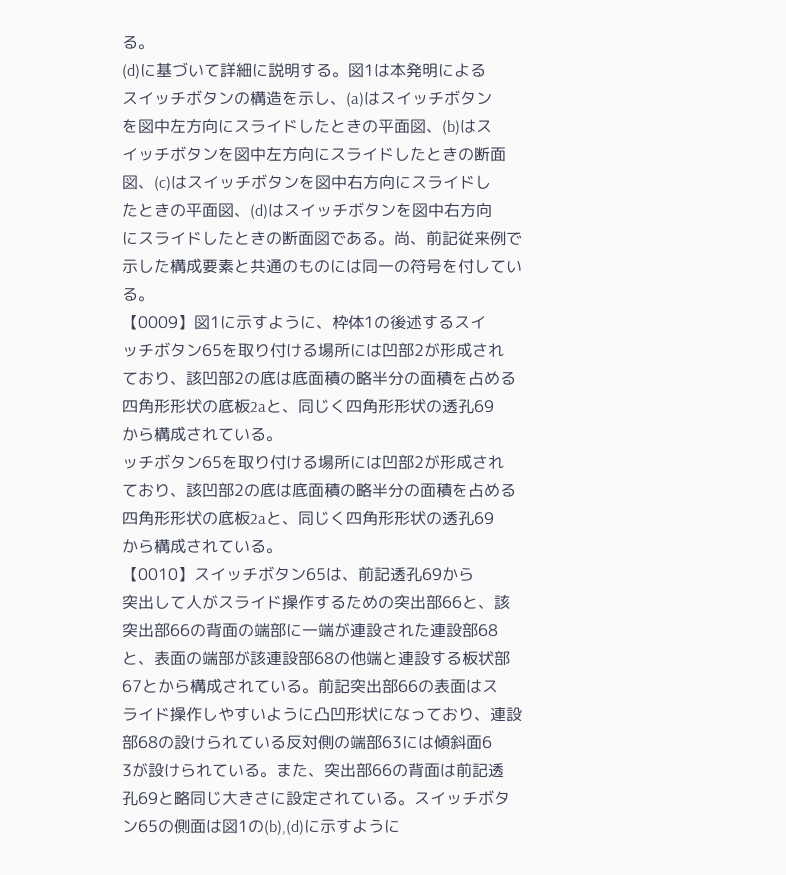る。
(d)に基づいて詳細に説明する。図1は本発明による
スイッチボタンの構造を示し、(a)はスイッチボタン
を図中左方向にスライドしたときの平面図、(b)はス
イッチボタンを図中左方向にスライドしたときの断面
図、(c)はスイッチボタンを図中右方向にスライドし
たときの平面図、(d)はスイッチボタンを図中右方向
にスライドしたときの断面図である。尚、前記従来例で
示した構成要素と共通のものには同一の符号を付してい
る。
【0009】図1に示すように、枠体1の後述するスイ
ッチボタン65を取り付ける場所には凹部2が形成され
ており、該凹部2の底は底面積の略半分の面積を占める
四角形形状の底板2aと、同じく四角形形状の透孔69
から構成されている。
ッチボタン65を取り付ける場所には凹部2が形成され
ており、該凹部2の底は底面積の略半分の面積を占める
四角形形状の底板2aと、同じく四角形形状の透孔69
から構成されている。
【0010】スイッチボタン65は、前記透孔69から
突出して人がスライド操作するための突出部66と、該
突出部66の背面の端部に一端が連設された連設部68
と、表面の端部が該連設部68の他端と連設する板状部
67とから構成されている。前記突出部66の表面はス
ライド操作しやすいように凸凹形状になっており、連設
部68の設けられている反対側の端部63には傾斜面6
3が設けられている。また、突出部66の背面は前記透
孔69と略同じ大きさに設定されている。スイッチボタ
ン65の側面は図1の(b),(d)に示すように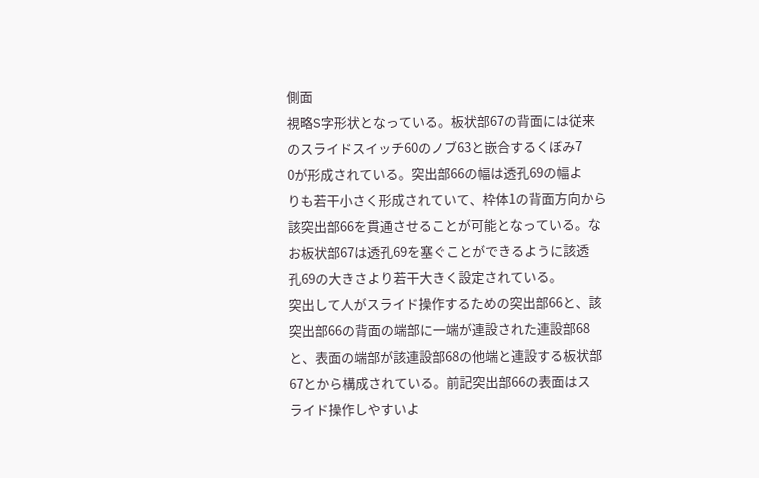側面
視略S字形状となっている。板状部67の背面には従来
のスライドスイッチ60のノブ63と嵌合するくぼみ7
0が形成されている。突出部66の幅は透孔69の幅よ
りも若干小さく形成されていて、枠体1の背面方向から
該突出部66を貫通させることが可能となっている。な
お板状部67は透孔69を塞ぐことができるように該透
孔69の大きさより若干大きく設定されている。
突出して人がスライド操作するための突出部66と、該
突出部66の背面の端部に一端が連設された連設部68
と、表面の端部が該連設部68の他端と連設する板状部
67とから構成されている。前記突出部66の表面はス
ライド操作しやすいよ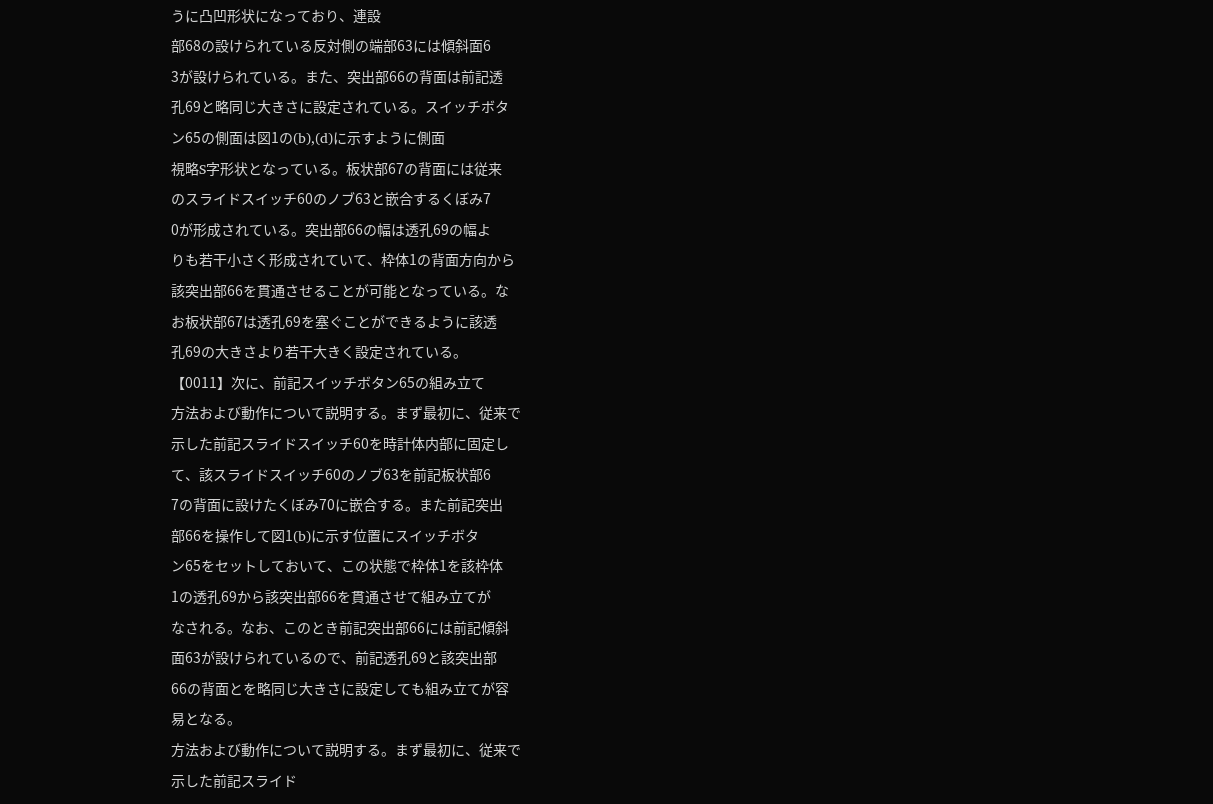うに凸凹形状になっており、連設
部68の設けられている反対側の端部63には傾斜面6
3が設けられている。また、突出部66の背面は前記透
孔69と略同じ大きさに設定されている。スイッチボタ
ン65の側面は図1の(b),(d)に示すように側面
視略S字形状となっている。板状部67の背面には従来
のスライドスイッチ60のノブ63と嵌合するくぼみ7
0が形成されている。突出部66の幅は透孔69の幅よ
りも若干小さく形成されていて、枠体1の背面方向から
該突出部66を貫通させることが可能となっている。な
お板状部67は透孔69を塞ぐことができるように該透
孔69の大きさより若干大きく設定されている。
【0011】次に、前記スイッチボタン65の組み立て
方法および動作について説明する。まず最初に、従来で
示した前記スライドスイッチ60を時計体内部に固定し
て、該スライドスイッチ60のノブ63を前記板状部6
7の背面に設けたくぼみ70に嵌合する。また前記突出
部66を操作して図1(b)に示す位置にスイッチボタ
ン65をセットしておいて、この状態で枠体1を該枠体
1の透孔69から該突出部66を貫通させて組み立てが
なされる。なお、このとき前記突出部66には前記傾斜
面63が設けられているので、前記透孔69と該突出部
66の背面とを略同じ大きさに設定しても組み立てが容
易となる。
方法および動作について説明する。まず最初に、従来で
示した前記スライド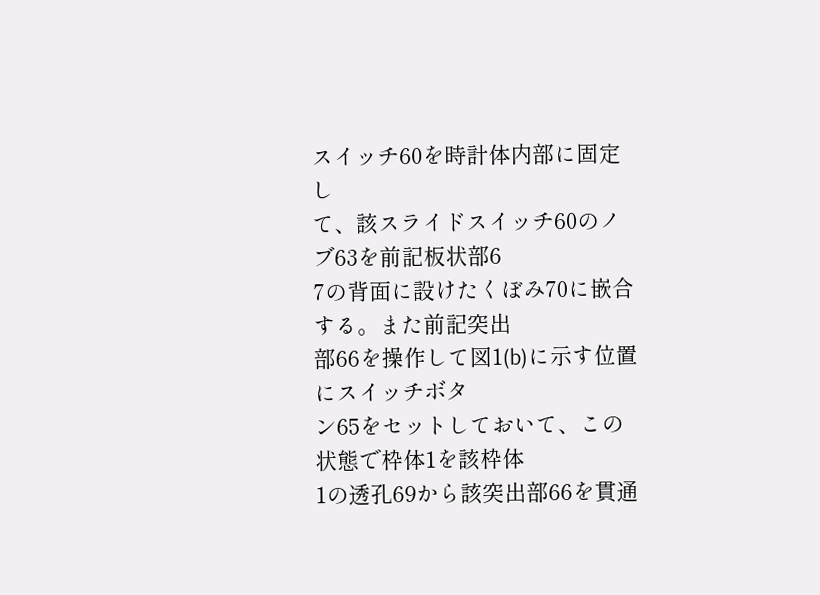スイッチ60を時計体内部に固定し
て、該スライドスイッチ60のノブ63を前記板状部6
7の背面に設けたくぼみ70に嵌合する。また前記突出
部66を操作して図1(b)に示す位置にスイッチボタ
ン65をセットしておいて、この状態で枠体1を該枠体
1の透孔69から該突出部66を貫通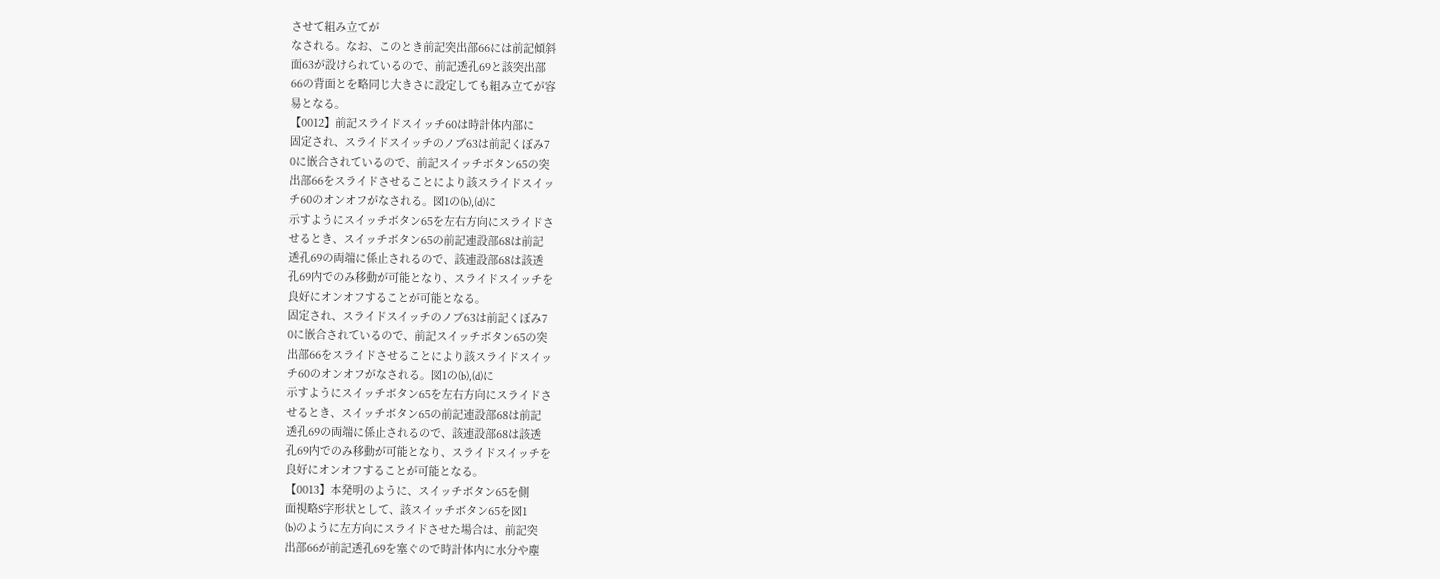させて組み立てが
なされる。なお、このとき前記突出部66には前記傾斜
面63が設けられているので、前記透孔69と該突出部
66の背面とを略同じ大きさに設定しても組み立てが容
易となる。
【0012】前記スライドスイッチ60は時計体内部に
固定され、スライドスイッチのノブ63は前記くぼみ7
0に嵌合されているので、前記スイッチボタン65の突
出部66をスライドさせることにより該スライドスイッ
チ60のオンオフがなされる。図1の(b),(d)に
示すようにスイッチボタン65を左右方向にスライドさ
せるとき、スイッチボタン65の前記連設部68は前記
透孔69の両端に係止されるので、該連設部68は該透
孔69内でのみ移動が可能となり、スライドスイッチを
良好にオンオフすることが可能となる。
固定され、スライドスイッチのノブ63は前記くぼみ7
0に嵌合されているので、前記スイッチボタン65の突
出部66をスライドさせることにより該スライドスイッ
チ60のオンオフがなされる。図1の(b),(d)に
示すようにスイッチボタン65を左右方向にスライドさ
せるとき、スイッチボタン65の前記連設部68は前記
透孔69の両端に係止されるので、該連設部68は該透
孔69内でのみ移動が可能となり、スライドスイッチを
良好にオンオフすることが可能となる。
【0013】本発明のように、スイッチボタン65を側
面視略S字形状として、該スイッチボタン65を図1
(b)のように左方向にスライドさせた場合は、前記突
出部66が前記透孔69を塞ぐので時計体内に水分や塵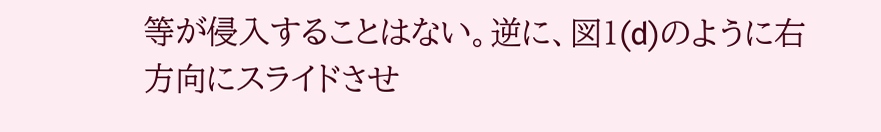等が侵入することはない。逆に、図1(d)のように右
方向にスライドさせ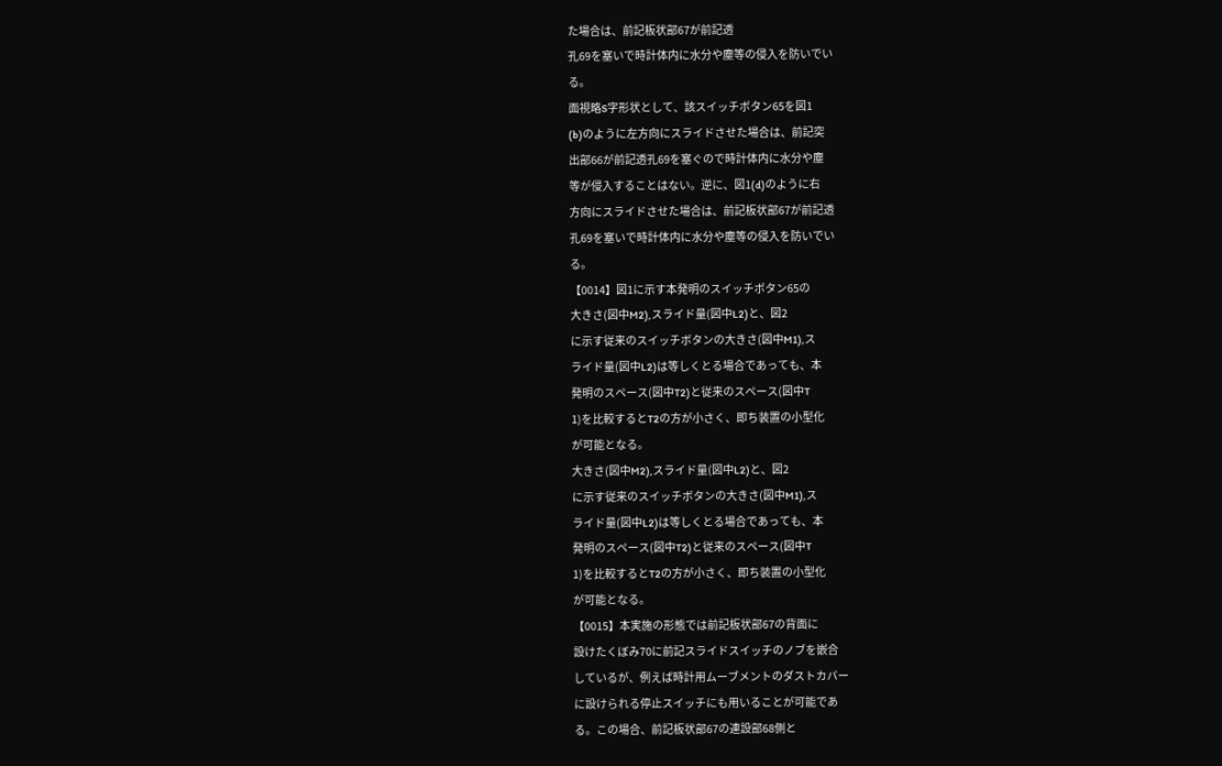た場合は、前記板状部67が前記透
孔69を塞いで時計体内に水分や塵等の侵入を防いでい
る。
面視略S字形状として、該スイッチボタン65を図1
(b)のように左方向にスライドさせた場合は、前記突
出部66が前記透孔69を塞ぐので時計体内に水分や塵
等が侵入することはない。逆に、図1(d)のように右
方向にスライドさせた場合は、前記板状部67が前記透
孔69を塞いで時計体内に水分や塵等の侵入を防いでい
る。
【0014】図1に示す本発明のスイッチボタン65の
大きさ(図中M2),スライド量(図中L2)と、図2
に示す従来のスイッチボタンの大きさ(図中M1),ス
ライド量(図中L2)は等しくとる場合であっても、本
発明のスペース(図中T2)と従来のスペース(図中T
1)を比較するとT2の方が小さく、即ち装置の小型化
が可能となる。
大きさ(図中M2),スライド量(図中L2)と、図2
に示す従来のスイッチボタンの大きさ(図中M1),ス
ライド量(図中L2)は等しくとる場合であっても、本
発明のスペース(図中T2)と従来のスペース(図中T
1)を比較するとT2の方が小さく、即ち装置の小型化
が可能となる。
【0015】本実施の形態では前記板状部67の背面に
設けたくぼみ70に前記スライドスイッチのノブを嵌合
しているが、例えば時計用ムーブメントのダストカバー
に設けられる停止スイッチにも用いることが可能であ
る。この場合、前記板状部67の連設部68側と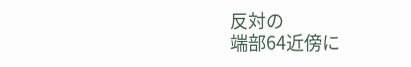反対の
端部64近傍に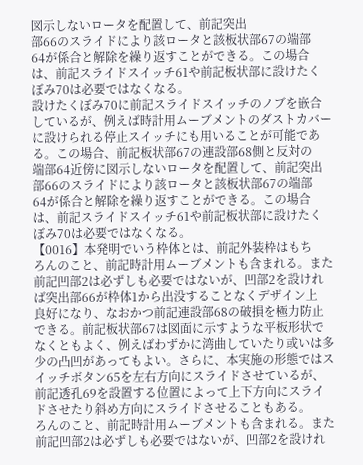図示しないロータを配置して、前記突出
部66のスライドにより該ロータと該板状部67の端部
64が係合と解除を繰り返すことができる。この場合
は、前記スライドスイッチ61や前記板状部に設けたく
ぼみ70は必要ではなくなる。
設けたくぼみ70に前記スライドスイッチのノブを嵌合
しているが、例えば時計用ムーブメントのダストカバー
に設けられる停止スイッチにも用いることが可能であ
る。この場合、前記板状部67の連設部68側と反対の
端部64近傍に図示しないロータを配置して、前記突出
部66のスライドにより該ロータと該板状部67の端部
64が係合と解除を繰り返すことができる。この場合
は、前記スライドスイッチ61や前記板状部に設けたく
ぼみ70は必要ではなくなる。
【0016】本発明でいう枠体とは、前記外装枠はもち
ろんのこと、前記時計用ムーブメントも含まれる。また
前記凹部2は必ずしも必要ではないが、凹部2を設けれ
ば突出部66が枠体1から出没することなくデザイン上
良好になり、なおかつ前記連設部68の破損を極力防止
できる。前記板状部67は図面に示すような平板形状で
なくともよく、例えばわずかに湾曲していたり或いは多
少の凸凹があってもよい。さらに、本実施の形態ではス
イッチボタン65を左右方向にスライドさせているが、
前記透孔69を設置する位置によって上下方向にスライ
ドさせたり斜め方向にスライドさせることもある。
ろんのこと、前記時計用ムーブメントも含まれる。また
前記凹部2は必ずしも必要ではないが、凹部2を設けれ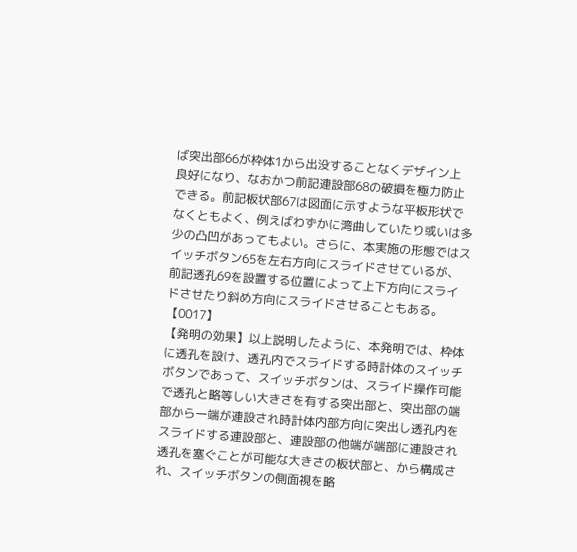ば突出部66が枠体1から出没することなくデザイン上
良好になり、なおかつ前記連設部68の破損を極力防止
できる。前記板状部67は図面に示すような平板形状で
なくともよく、例えばわずかに湾曲していたり或いは多
少の凸凹があってもよい。さらに、本実施の形態ではス
イッチボタン65を左右方向にスライドさせているが、
前記透孔69を設置する位置によって上下方向にスライ
ドさせたり斜め方向にスライドさせることもある。
【0017】
【発明の効果】以上説明したように、本発明では、枠体
に透孔を設け、透孔内でスライドする時計体のスイッチ
ボタンであって、スイッチボタンは、スライド操作可能
で透孔と略等しい大きさを有する突出部と、突出部の端
部から一端が連設され時計体内部方向に突出し透孔内を
スライドする連設部と、連設部の他端が端部に連設され
透孔を塞ぐことが可能な大きさの板状部と、から構成さ
れ、スイッチボタンの側面視を略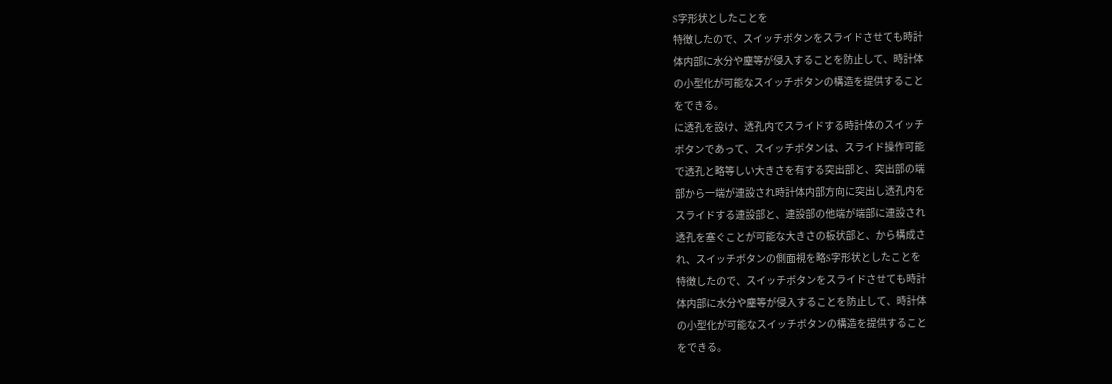S字形状としたことを
特徴したので、スイッチボタンをスライドさせても時計
体内部に水分や塵等が侵入することを防止して、時計体
の小型化が可能なスイッチボタンの構造を提供すること
をできる。
に透孔を設け、透孔内でスライドする時計体のスイッチ
ボタンであって、スイッチボタンは、スライド操作可能
で透孔と略等しい大きさを有する突出部と、突出部の端
部から一端が連設され時計体内部方向に突出し透孔内を
スライドする連設部と、連設部の他端が端部に連設され
透孔を塞ぐことが可能な大きさの板状部と、から構成さ
れ、スイッチボタンの側面視を略S字形状としたことを
特徴したので、スイッチボタンをスライドさせても時計
体内部に水分や塵等が侵入することを防止して、時計体
の小型化が可能なスイッチボタンの構造を提供すること
をできる。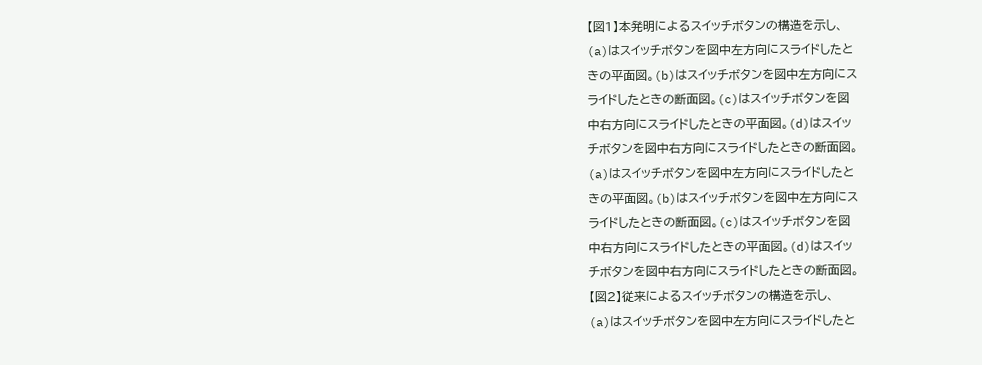【図1】本発明によるスイッチボタンの構造を示し、
(a)はスイッチボタンを図中左方向にスライドしたと
きの平面図。(b)はスイッチボタンを図中左方向にス
ライドしたときの断面図。(c)はスイッチボタンを図
中右方向にスライドしたときの平面図。(d)はスイッ
チボタンを図中右方向にスライドしたときの断面図。
(a)はスイッチボタンを図中左方向にスライドしたと
きの平面図。(b)はスイッチボタンを図中左方向にス
ライドしたときの断面図。(c)はスイッチボタンを図
中右方向にスライドしたときの平面図。(d)はスイッ
チボタンを図中右方向にスライドしたときの断面図。
【図2】従来によるスイッチボタンの構造を示し、
(a)はスイッチボタンを図中左方向にスライドしたと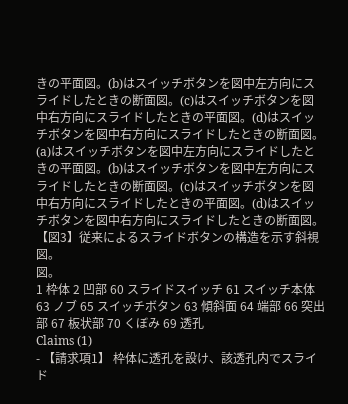きの平面図。(b)はスイッチボタンを図中左方向にス
ライドしたときの断面図。(c)はスイッチボタンを図
中右方向にスライドしたときの平面図。(d)はスイッ
チボタンを図中右方向にスライドしたときの断面図。
(a)はスイッチボタンを図中左方向にスライドしたと
きの平面図。(b)はスイッチボタンを図中左方向にス
ライドしたときの断面図。(c)はスイッチボタンを図
中右方向にスライドしたときの平面図。(d)はスイッ
チボタンを図中右方向にスライドしたときの断面図。
【図3】従来によるスライドボタンの構造を示す斜視
図。
図。
1 枠体 2 凹部 60 スライドスイッチ 61 スイッチ本体 63 ノブ 65 スイッチボタン 63 傾斜面 64 端部 66 突出部 67 板状部 70 くぼみ 69 透孔
Claims (1)
- 【請求項1】 枠体に透孔を設け、該透孔内でスライド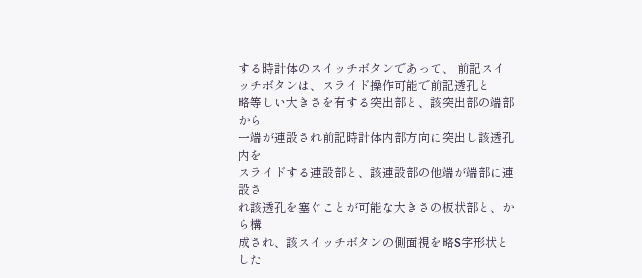する時計体のスイッチボタンであって、 前記スイッチボタンは、スライド操作可能で前記透孔と
略等しい大きさを有する突出部と、該突出部の端部から
一端が連設され前記時計体内部方向に突出し該透孔内を
スライドする連設部と、該連設部の他端が端部に連設さ
れ該透孔を塞ぐことが可能な大きさの板状部と、から構
成され、該スイッチボタンの側面視を略S字形状とした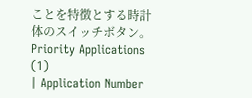ことを特徴とする時計体のスイッチボタン。
Priority Applications (1)
| Application Number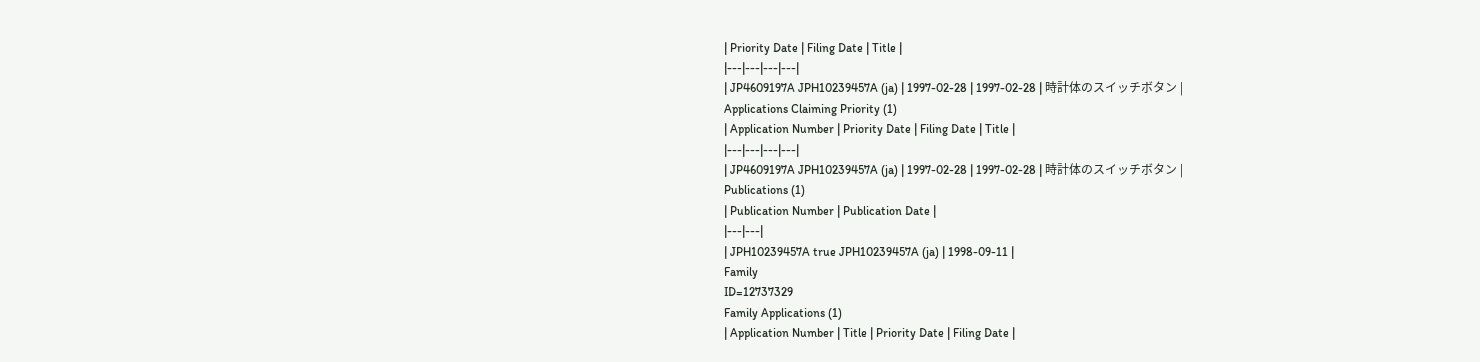| Priority Date | Filing Date | Title |
|---|---|---|---|
| JP4609197A JPH10239457A (ja) | 1997-02-28 | 1997-02-28 | 時計体のスイッチボタン |
Applications Claiming Priority (1)
| Application Number | Priority Date | Filing Date | Title |
|---|---|---|---|
| JP4609197A JPH10239457A (ja) | 1997-02-28 | 1997-02-28 | 時計体のスイッチボタン |
Publications (1)
| Publication Number | Publication Date |
|---|---|
| JPH10239457A true JPH10239457A (ja) | 1998-09-11 |
Family
ID=12737329
Family Applications (1)
| Application Number | Title | Priority Date | Filing Date |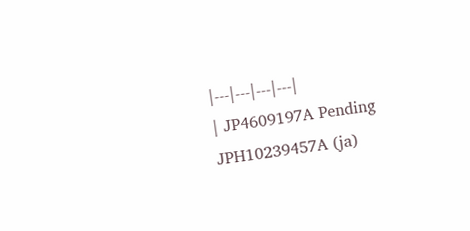|---|---|---|---|
| JP4609197A Pending JPH10239457A (ja)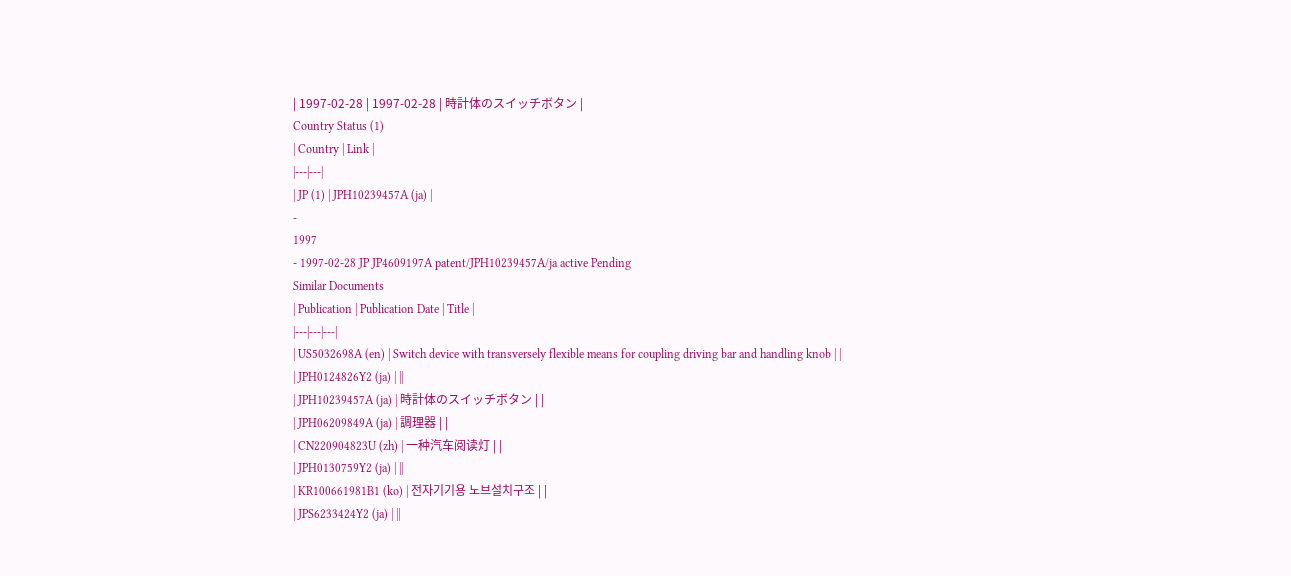| 1997-02-28 | 1997-02-28 | 時計体のスイッチボタン |
Country Status (1)
| Country | Link |
|---|---|
| JP (1) | JPH10239457A (ja) |
-
1997
- 1997-02-28 JP JP4609197A patent/JPH10239457A/ja active Pending
Similar Documents
| Publication | Publication Date | Title |
|---|---|---|
| US5032698A (en) | Switch device with transversely flexible means for coupling driving bar and handling knob | |
| JPH0124826Y2 (ja) | ||
| JPH10239457A (ja) | 時計体のスイッチボタン | |
| JPH06209849A (ja) | 調理器 | |
| CN220904823U (zh) | 一种汽车阅读灯 | |
| JPH0130759Y2 (ja) | ||
| KR100661981B1 (ko) | 전자기기용 노브설치구조 | |
| JPS6233424Y2 (ja) | ||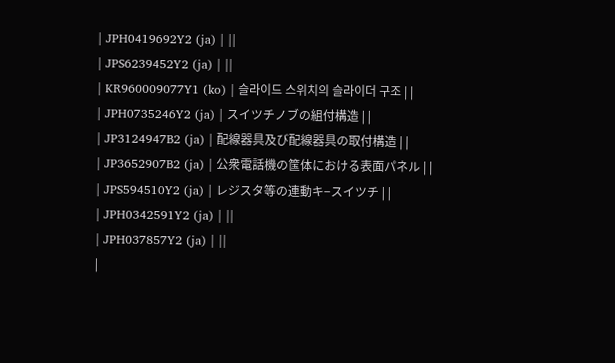| JPH0419692Y2 (ja) | ||
| JPS6239452Y2 (ja) | ||
| KR960009077Y1 (ko) | 슬라이드 스위치의 슬라이더 구조 | |
| JPH0735246Y2 (ja) | スイツチノブの組付構造 | |
| JP3124947B2 (ja) | 配線器具及び配線器具の取付構造 | |
| JP3652907B2 (ja) | 公衆電話機の筺体における表面パネル | |
| JPS594510Y2 (ja) | レジスタ等の連動キ−スイツチ | |
| JPH0342591Y2 (ja) | ||
| JPH037857Y2 (ja) | ||
|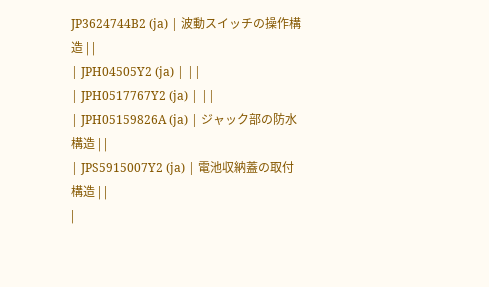JP3624744B2 (ja) | 波動スイッチの操作構造 | |
| JPH04505Y2 (ja) | ||
| JPH0517767Y2 (ja) | ||
| JPH05159826A (ja) | ジャック部の防水構造 | |
| JPS5915007Y2 (ja) | 電池収納蓋の取付構造 | |
|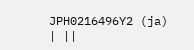JPH0216496Y2 (ja) | ||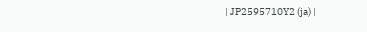| JP2595710Y2 (ja) |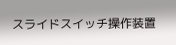スライドスイッチ操作装置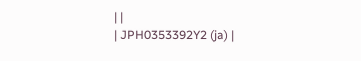| |
| JPH0353392Y2 (ja) |